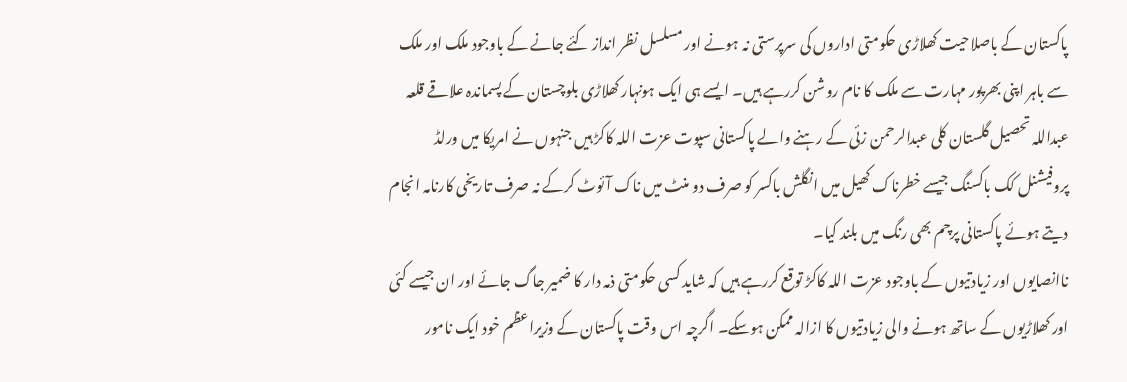پاکستان کے باصلاحیت کھلاڑی حکومتی اداروں کی سرپرستی نہ ہونے اور مسلسل نظر انداز کئے جانے کے باوجود ملک اور ملک سے باہر اپنی بھرپور مہارت سے ملک کا نام روشن کررہے ہیں۔ ایسے ہی ایک ہونہار کھلاڑی بلوچستان کے پسماندہ علاقے قلعہ عبداللہ تحصیل گلستان کلی عبدالرحمن زئی کے رہنے والے پاکستانی سپوت عزت اللہ کاکڑ ہیں جنہوں نے امریکا میں ورلڈ پروفیشنل کک باکسنگ جیسے خطرناک کھیل میں انگلش باکسر کو صرف دو منٹ میں ناک آئوٹ کرکے نہ صرف تاریخی کارنامہ انجام دیتے ہوئے پاکستانی پرچم بھی رنگ میں بلند کیا۔
ناانصایوں اور زیادتیوں کے باوجود عزت اللہ کاکڑ توقع کررہے ہیں کہ شاید کسی حکومتی ذمہ دار کا ضمیر جاگ جائے اور ان جیسے کئی اور کھلاڑیوں کے ساتھ ہونے والی زیادتیوں کا ازالہ ممکن ہوسکے۔ اگرچہ اس وقت پاکستان کے وزیراعظم خود ایک نامور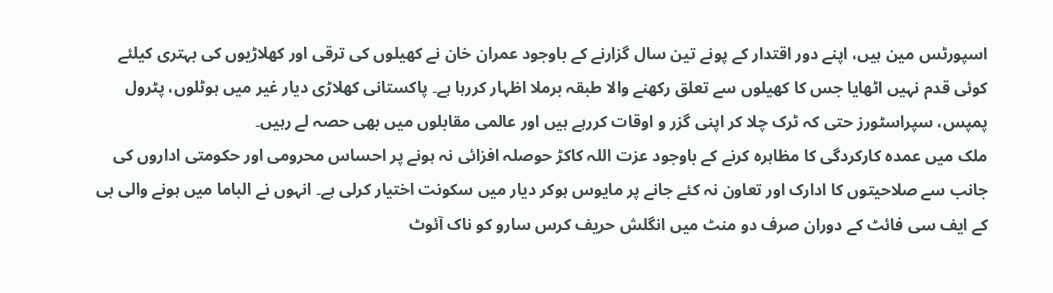اسپورٹس مین ہیں، اپنے دور اقتدار کے پونے تین سال گزارنے کے باوجود عمران خان نے کھیلوں کی ترقی اور کھلاڑیوں کی بہتری کیلئے کوئی قدم نہیں اٹھایا جس کا کھیلوں سے تعلق رکھنے والا طبقہ برملا اظہار کررہا ہے۔ پاکستانی کھلاڑی دیار غیر میں ہوٹلوں، پٹرول پمپس، سپراسٹورز حتی کہ ٹرک چلا کر اپنی گزر و اوقات کررہے ہیں اور عالمی مقابلوں میں بھی حصہ لے رہیں۔
ملک میں عمدہ کارکردگی کا مظاہرہ کرنے کے باوجود عزت اللہ کاکڑ حوصلہ افزائی نہ ہونے پر احساس محرومی اور حکومتی اداروں کی جانب سے صلاحیتوں کا ادارک اور تعاون نہ کئے جانے پر مایوس ہوکر دیار میں سکونت اختیار کرلی ہے۔ انہوں نے الباما میں ہونے والی بی کے ایف سی فائٹ کے دوران صرف دو منٹ میں انگلش حریف کرس سارو کو ناک آئوٹ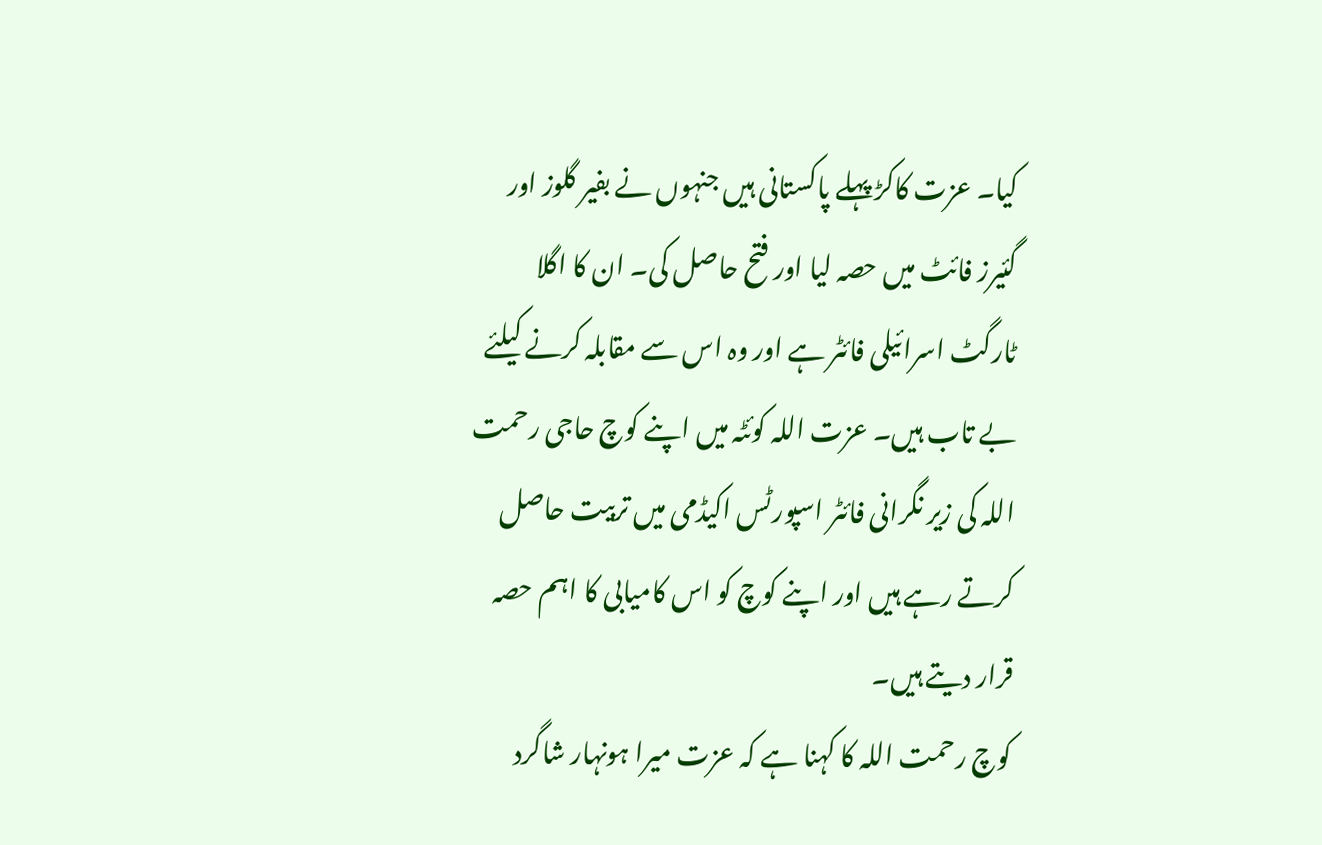کیا۔ عزت کاکڑ پہلے پاکستانی ہیں جنہوں نے بفیر گلوز اور گئیرز فائٹ میں حصہ لیا اور فتح حاصل کی۔ ان کا اگلا ٹارگٹ اسرائیلی فائٹر ہے اور وہ اس سے مقابلہ کرنے کیلئے بے تاب ہیں۔ عزت اللہ کوئٹہ میں اپنے کوچ حاجی رحمت اللہ کی زیر نگرانی فائٹر اسپورٹس اکیڈمی میں تربیت حاصل کرتے رہے ہیں اور اپنے کوچ کو اس کامیابی کا اہم حصہ قرار دیتے ہیں۔
کوچ رحمت اللہ کا کہنا ہے کہ عزت میرا ہونہار شاگرد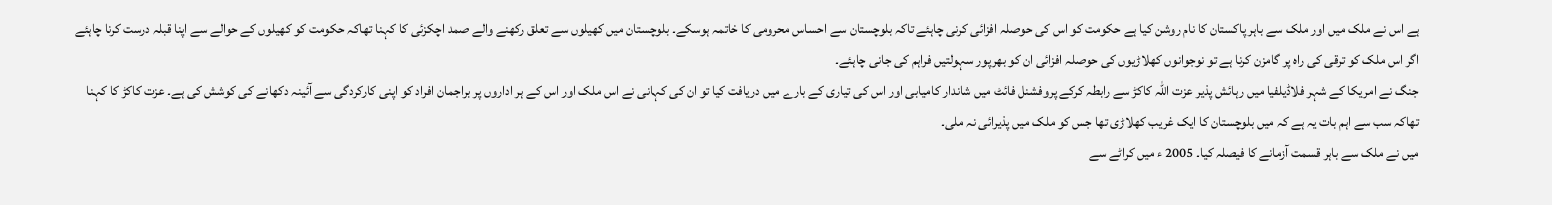ہے اس نے ملک میں اور ملک سے باہر پاکستان کا نام روشن کیا ہے حکومت کو اس کی حوصلہ افزائی کرنی چاہئے تاکہ بلوچستان سے احساس محرومی کا خاتمہ ہوسکے۔ بلوچستان میں کھیلوں سے تعلق رکھنے والے صمد اچکزئی کا کہنا تھاکہ حکومت کو کھیلوں کے حوالے سے اپنا قبلہ درست کرنا چاہئے اگر اس ملک کو ترقی کی راہ پر گامزن کرنا ہے تو نوجوانوں کھلاڑیوں کی حوصلہ افزائی ان کو بھرپور سہولتیں فراہم کی جانی چاہئے۔
جنگ نے امریکا کے شہر فلاڈیلفیا میں رہائش پذیر عزت اللہ کاکڑ سے رابطہ کرکے پروفشنل فائٹ میں شاندار کامیابی اور اس کی تیاری کے بارے میں دریافت کیا تو ان کی کہانی نے اس ملک اور اس کے ہر اداروں پر براجمان افراد کو اپنی کارکردگی سے آئینہ دکھانے کی کوشش کی ہے۔ عزت کاکڑ کا کہنا تھاکہ سب سے اہم بات یہ ہے کہ میں بلوچستان کا ایک غریب کھلاڑی تھا جس کو ملک میں پذیرائی نہ ملی۔
میں نے ملک سے باہر قسمت آزمانے کا فیصلہ کیا۔ 2005 ء میں کراٹے سے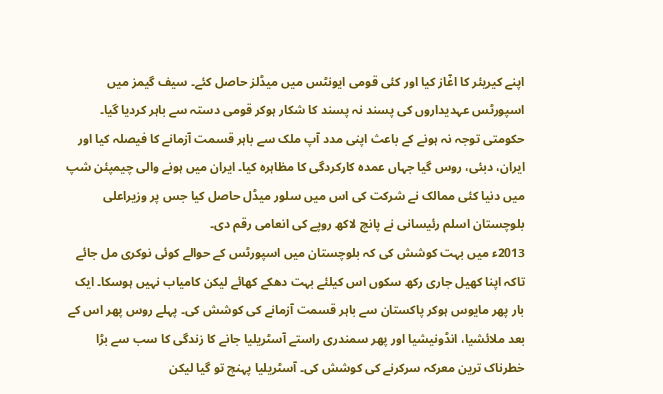اپنے کیریئر کا اغٓاز کیا اور کئی قومی ایونٹس میں میڈلز حاصل کئے۔ سیف گیمز میں اسپورٹس عہدیداروں کی پسند نہ پسند کا شکار ہوکر قومی دستہ سے باہر کردیا گیا۔ حکومتی توجہ نہ ہونے کے باعث اپنی مدد آپ ملک سے باہر قسمت آزمانے کا فیصلہ کیا اور ایران، دبئی، روس گیا جہاں عمدہ کارکردگی کا مظاہرہ کیا۔ ایران میں ہونے والی چیمپئن شپ میں دنیا کئی ممالک نے شرکت کی اس میں سلور میڈل حاصل کیا جس پر وزیراعلی بلوچستان اسلم رئیسانی نے پانچ لاکھ روپے کی انعامی رقم دی۔
2013ء میں بہت کوشش کی کہ بلوچستان میں اسپورٹس کے حوالے کوئی نوکری مل جائے تاکہ اپنا کھیل جاری رکھ سکوں اس کیلئے بہت دھکے کھائے لیکن کامیاب نہیں ہوسکا۔ ایک بار پھر مایوس ہوکر پاکستان سے باہر قسمت آزمانے کی کوشش کی۔ پہلے روس پھر اس کے بعد ملائشیا، انڈونیشیا اور پھر سمندری راستے آسٹریلیا جانے کا زندگی کا سب سے بڑا خطرناک ترین معرکہ سرکرنے کی کوشش کی۔ آسٹریلیا پہنچ تو گیا لیکن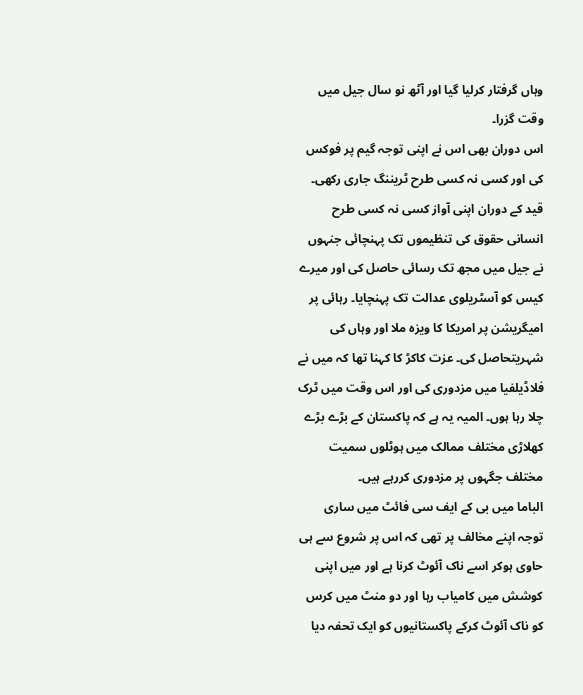وہاں گرفتار کرلیا گیا اور آٹھ نو سال جیل میں وقت گزرا۔
اس دوران بھی اس نے اپنی توجہ گیم پر فوکس کی اور کسی نہ کسی طرح ٹریننگ جاری رکھی۔ قید کے دوران اپنی آواز کسی نہ کسی طرح انسانی حقوق کی تنظیموں تک پہنچائی جنہوں نے جیل میں مجھ تک رسائی حاصل کی اور میرے کیس کو آسٹریلوی عدالت تک پہنچایا۔ رہائی پر امیگریشن پر امریکا کا ویزہ ملا اور وہاں کی شہریتحاصل کی۔ عزت کاکڑ کا کہنا تھا کہ میں نے فلاڈیلفیا میں مزدوری کی اور اس وقت میں ٹرک چلا رہا ہوں۔ المیہ یہ ہے کہ پاکستان کے بڑے بڑے کھلاڑی مختلف ممالک میں ہوٹلوں سمیت مختلف جگہوں پر مزدوری کررہے ہیں۔
الباما میں بی کے ایف سی فائٹ میں ساری توجہ اپنے مخالف پر تھی کہ اس پر شروع سے ہی حاوی ہوکر اسے ناک آئوٹ کرنا ہے اور میں اپنی کوشش میں کامیاب رہا اور دو منٹ میں کرس کو ناک آئوٹ کرکے پاکستانیوں کو ایک تحفہ دیا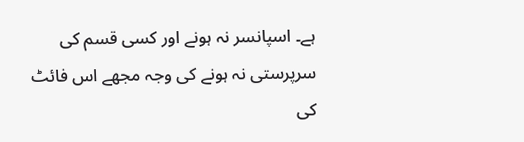ہے۔ اسپانسر نہ ہونے اور کسی قسم کی سرپرستی نہ ہونے کی وجہ مجھے اس فائٹ کی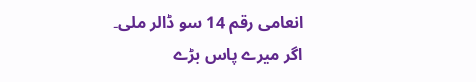انعامی رقم 14 سو ڈالر ملی۔
اگر میرے پاس بڑے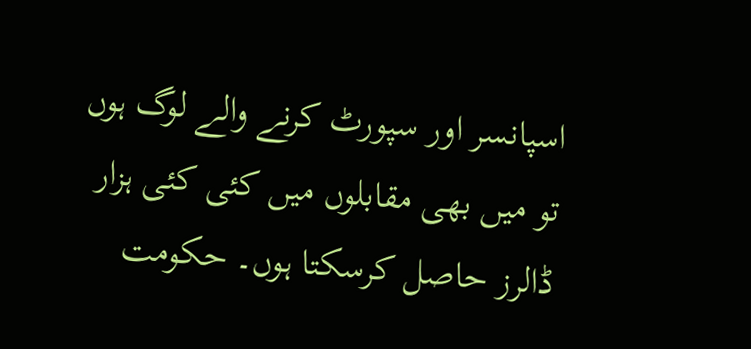اسپانسر اور سپورٹ کرنے والے لوگ ہوں تو میں بھی مقابلوں میں کئی کئی ہزار ڈالرز حاصل کرسکتا ہوں۔ حکومت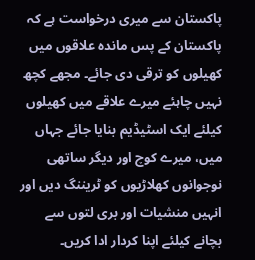پاکستان سے میری درخواست ہے کہ پاکستان کے پس ماندہ علاقوں میں کھیلوں کو ترقی دی جائے۔ مجھے کچھ نہیں چاہئے میرے علاقے میں کھیلوں کیلئے ایک اسٹیڈیم بنایا جائے جہاں میں، میرے کوچ اور دیگر ساتھی نوجوانوں کھلاڑیوں کو ٹریننگ دیں اور انہیں منشیات اور بری لتوں سے بچانے کیلئے اپنا کردار ادا کریں۔